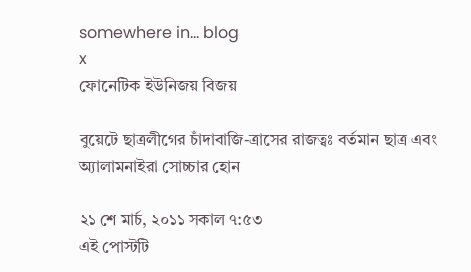somewhere in... blog
x
ফোনেটিক ইউনিজয় বিজয়

বুয়েটে ছাত্রলীগের চাঁদাবাজি-ত্রাসের রাজত্বঃ বর্তমান ছাত্র এবং অ্যালামনাইরা সোচ্চার হোন

২১ শে মার্চ, ২০১১ সকাল ৭:৫৩
এই পোস্টটি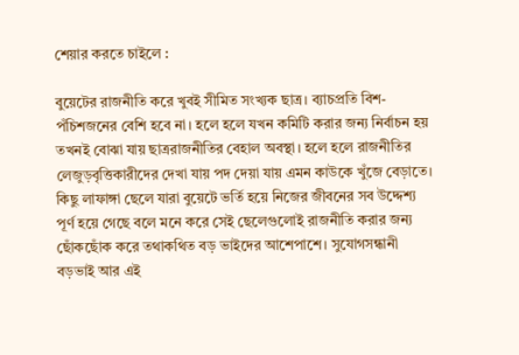শেয়ার করতে চাইলে :

বুয়েটের রাজনীতি করে খুবই সীমিত সংখ্যক ছাত্র। ব্যাচপ্রতি বিশ-পঁচিশজনের বেশি হবে না। হলে হলে যখন কমিটি করার জন্য নির্বাচন হয় তখনই বোঝা যায় ছাত্ররাজনীতির বেহাল অবস্থা। হলে হলে রাজনীতির লেজুড়বৃত্তিকারীদের দেখা যায় পদ দেয়া যায় এমন কাউকে খুঁজে বেড়াতে। কিছু লাফাঙ্গা ছেলে যারা বুয়েটে ভর্তি হয়ে নিজের জীবনের সব উদ্দেশ্য পূর্ণ হয়ে গেছে বলে মনে করে সেই ছেলেগুলোই রাজনীতি করার জন্য ছোঁকছোঁক করে তথাকথিত বড় ভাইদের আশেপাশে। সুযোগসন্ধানী বড়ভাই আর এই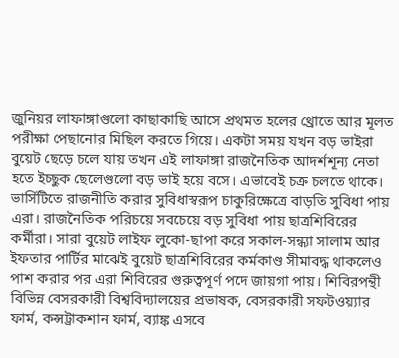জুনিয়র লাফাঙ্গাগুলো কাছাকাছি আসে প্রথমত হলের থ্রোতে আর মূলত পরীক্ষা পেছানোর মিছিল করতে গিয়ে। একটা সময় যখন বড় ভাইরা বুয়েট ছেড়ে চলে যায় তখন এই লাফাঙ্গা রাজনৈতিক আদর্শশূন্য নেতা হতে ইচ্ছুক ছেলেগুলো বড় ভাই হয়ে বসে। এভাবেই চক্র চলতে থাকে। ভার্সিটিতে রাজনীতি করার সুবিধাস্বরূপ চাকুরিক্ষেত্রে বাড়তি সুবিধা পায় এরা। রাজনৈতিক পরিচয়ে সবচেয়ে বড় সুবিধা পায় ছাত্রশিবিরের কর্মীরা। সারা বুয়েট লাইফ লুকো-ছাপা করে সকাল-সন্ধ্যা সালাম আর ইফতার পার্টির মাঝেই বুয়েট ছাত্রশিবিরের কর্মকাণ্ড সীমাবদ্ধ থাকলেও পাশ করার পর এরা শিবিরের গুরুত্বপূর্ণ পদে জায়গা পায়। শিবিরপন্থী বিভিন্ন বেসরকারী বিশ্ববিদ্যালয়ের প্রভাষক, বেসরকারী সফটওয়্যার ফার্ম, কন্সট্রাকশান ফার্ম, ব্যাঙ্ক এসবে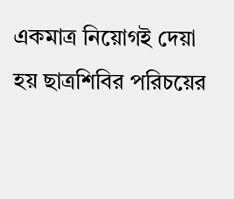একমাত্র নিয়োগই দেয়া হয় ছাত্রশিবির পরিচয়ের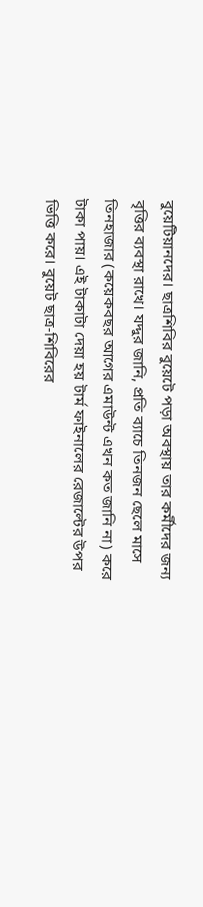বুয়েটিয়ানদের। ছাত্রশিবির বুয়েটে পড়া অবস্থায় তার কর্মীদের জন্য বৃত্তির ব্যবস্থা রাখে। যদ্দুর জানি, প্রতি ব্যাচে তিনজন ছেলে মাসে তিনহাজার (কয়েকবছর আগের এমাউন্ট এখন কত জানি না) করে টাকা পায়। এই টাকাটা দেয়া হয় টার্ম ফাইনালের রেজাল্টের উপর ভিত্তি করে। বুয়েট ছাত্র-শিবিরের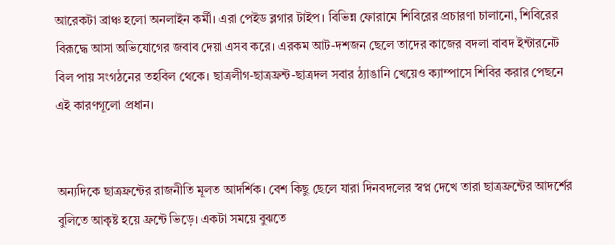আরেকটা ব্রাঞ্চ হলো অনলাইন কর্মী। এরা পেইড ব্লগার টাইপ। বিভিন্ন ফোরামে শিবিরের প্রচারণা চালানো, শিবিরের বিরূদ্ধে আসা অভিযোগের জবাব দেয়া এসব করে। এরকম আট-দশজন ছেলে তাদের কাজের বদলা বাবদ ইন্টারনেট বিল পায় সংগঠনের তহবিল থেকে। ছাত্রলীগ-ছাত্রফ্রন্ট-ছাত্রদল সবার ঠ্যাঙানি খেয়েও ক্যাম্পাসে শিবির করার পেছনে এই কারণগূলো প্রধান।


অন্যদিকে ছাত্রফ্রন্টের রাজনীতি মূলত আদর্শিক। বেশ কিছু ছেলে যারা দিনবদলের স্বপ্ন দেখে তারা ছাত্রফ্রন্টের আদর্শের বুলিতে আকৃষ্ট হয়ে ফ্রন্টে ভিড়ে। একটা সময়ে বুঝতে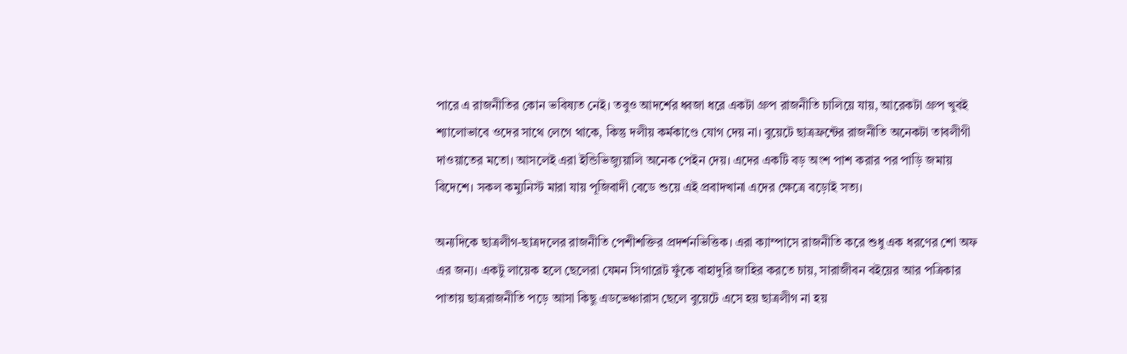পারে এ রাজনীতির কোন ভবিষ্যত নেই। তবুও আদর্শের ধ্বজা ধরে একটা গ্রুপ রাজনীতি চালিয়ে যায়, আরেকটা গ্রুপ খুবই শ্যালোভাবে ওদের সাথে লেগে থাকে, কিন্তু দলীয় কর্মকাণ্ডে যোগ দেয় না। বুয়েটে ছাত্রফ্রন্টের রাজনীতি অনেকটা তাবলীগী দাওয়াতের মতো। আসলেই এরা ইন্ডিভিজ্যুয়ালি অনেক পেইন দেয়। এদের একটি বড় অংশ পাশ করার পর পাড়ি জমায় বিদেশে। সকল কম্যুনিস্ট মারা যায় পূজিবাদী বেডে শুয়ে এই প্রবাদখানা এদের ক্ষেত্রে বড়োই সত্য।

অন্যদিকে ছাত্রলীগ-ছাত্রদলের রাজনীতি পেশীশক্তির প্রদর্শনভিত্তিক। এরা ক্যাম্পাসে রাজনীতি করে শুধু এক ধরণের শো অফ এর জন্য। একটু লায়েক হলে ছেলেরা যেমন সিগারেট ফুঁকে বাহাদুরি জাহির করতে চায়, সারাজীবন বইয়ের আর পত্রিকার পাতায় ছাত্ররাজনীতি পড়ে আসা কিছু এডভেঞ্চারাস ছেলে বুয়েটে এসে হয় ছাত্রলীগ না হয়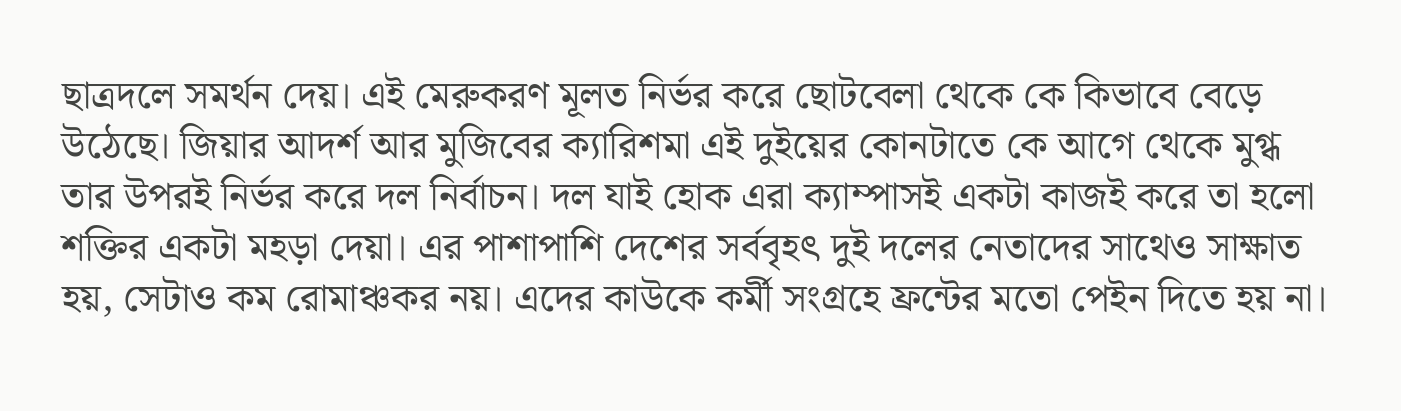ছাত্রদলে সমর্থন দেয়। এই মেরুকরণ মূলত নির্ভর করে ছোটবেলা থেকে কে কিভাবে বেড়ে উঠেছে। জিয়ার আদর্শ আর মুজিবের ক্যারিশমা এই দুইয়ের কোনটাতে কে আগে থেকে মুগ্ধ তার উপরই নির্ভর করে দল নির্বাচন। দল যাই হোক এরা ক্যাম্পাসই একটা কাজই করে তা হলো শক্তির একটা মহড়া দেয়া। এর পাশাপাশি দেশের সর্ববৃহৎ দুই দলের নেতাদের সাথেও সাক্ষাত হয়, সেটাও কম রোমাঞ্চকর নয়। এদের কাউকে কর্মী সংগ্রহে ফ্রন্টের মতো পেইন দিতে হয় না।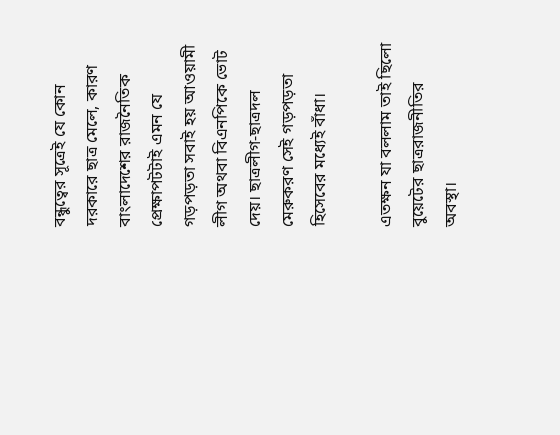বন্ধুত্বের সূত্রেই যে কোন দরকারে ছাত্র মেলে, কারণ বাংলাদেশের রাজনৈতিক প্রেক্ষাপটটাই এমন যে গড়পড়তা সবাই হয় আওয়ামী লীগ অথবা বিএনপিকে ভোট দেয়। ছাত্রলীগ-ছাত্রদল মেরুকরণ সেই গড়পড়তা হিসেবের মধ্যেই বাঁধা।

এতক্ষন যা বললাম তাই ছিলো বুয়েটের ছাত্ররাজনীতির অবস্থা।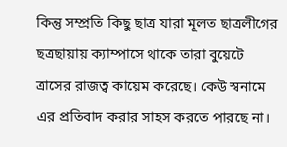কিন্তু সম্প্রতি কিছু ছাত্র যারা মূলত ছাত্রলীগের ছত্রছায়ায় ক্যাম্পাসে থাকে তারা বুয়েটে ত্রাসের রাজত্ব কায়েম করেছে। কেউ স্বনামে এর প্রতিবাদ করার সাহস করতে পারছে না।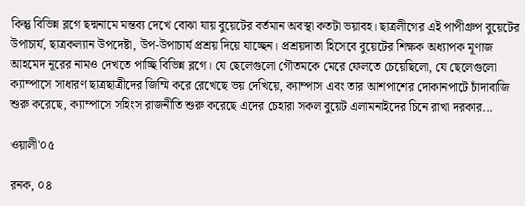কিন্তু বিভিন্ন ব্লগে ছদ্মনামে মন্তব্য দেখে বোঝা যায় বুয়েটের বর্তমান অবস্থা কতটা ভয়াবহ। ছাত্রলীগের এই পাপীগ্রুপ বুয়েটের উপাচার্য, ছাত্রকল্যান উপদেষ্টা, উপ-উপাচার্য প্রশ্রয় দিয়ে যাচ্ছেন। প্রশ্রয়দাতা হিসেবে বুয়েটের শিক্ষক অধ্যাপক মূণাজ আহমেদ নূরের নামও দেখতে পাচ্ছি বিভিন্ন ব্লগে। যে ছেলেগুলো গৌতমকে মেরে ফেলতে চেয়েছিলো, যে ছেলেগুলো ক্যাম্পাসে সাধারণ ছাত্রছাত্রীদের জিম্মি করে রেখেছে ভয় দেখিয়ে, ক্যাম্পাস এবং তার আশপাশের দোকানপাটে চাঁদাবাজি শুরু করেছে, ক্যাম্পাসে সহিংস রাজনীতি শুরু করেছে এদের চেহারা সকল বুয়েট এলামনাইদের চিনে রাখা দরকার...

ওয়ালী'০৫

রনক, ০৪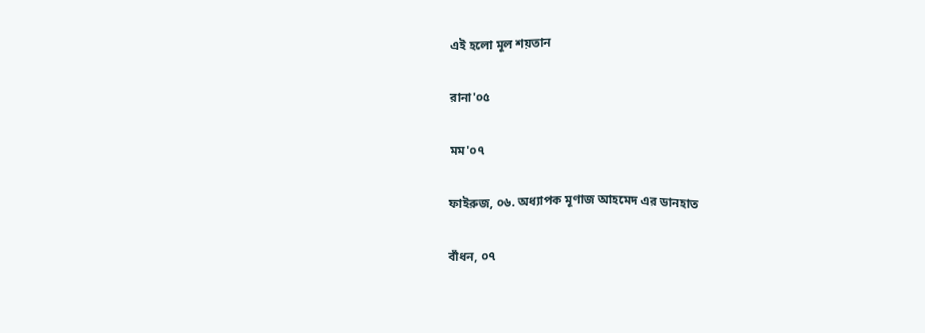এই হলো মূল শয়তান

রানা'০৫

মম'০৭

ফাইরুজ, ০৬. অধ্যাপক মূণাজ আহমেদ এর ডানহাত

বাঁধন, ০৭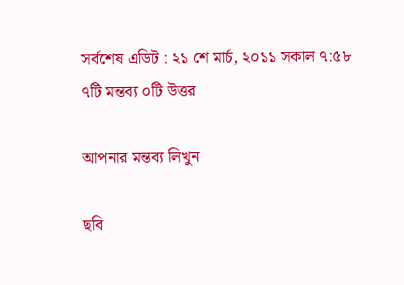সর্বশেষ এডিট : ২১ শে মার্চ, ২০১১ সকাল ৭:৫৮
৭টি মন্তব্য ০টি উত্তর

আপনার মন্তব্য লিখুন

ছবি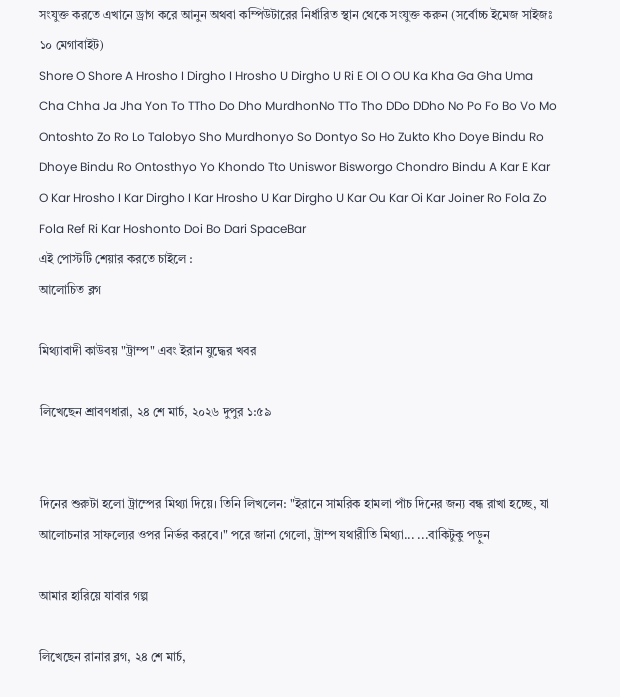সংযুক্ত করতে এখানে ড্রাগ করে আনুন অথবা কম্পিউটারের নির্ধারিত স্থান থেকে সংযুক্ত করুন (সর্বোচ্চ ইমেজ সাইজঃ ১০ মেগাবাইট)
Shore O Shore A Hrosho I Dirgho I Hrosho U Dirgho U Ri E OI O OU Ka Kha Ga Gha Uma Cha Chha Ja Jha Yon To TTho Do Dho MurdhonNo TTo Tho DDo DDho No Po Fo Bo Vo Mo Ontoshto Zo Ro Lo Talobyo Sho Murdhonyo So Dontyo So Ho Zukto Kho Doye Bindu Ro Dhoye Bindu Ro Ontosthyo Yo Khondo Tto Uniswor Bisworgo Chondro Bindu A Kar E Kar O Kar Hrosho I Kar Dirgho I Kar Hrosho U Kar Dirgho U Kar Ou Kar Oi Kar Joiner Ro Fola Zo Fola Ref Ri Kar Hoshonto Doi Bo Dari SpaceBar
এই পোস্টটি শেয়ার করতে চাইলে :
আলোচিত ব্লগ

মিথ্যাবাদী কাউবয় "ট্রাম্প" এবং ইরান যুদ্ধের খবর

লিখেছেন শ্রাবণধারা, ২৪ শে মার্চ, ২০২৬ দুপুর ১:৫৯


দিনের শুরুটা হলো ট্রাম্পের মিথ্যা দিয়ে। তিনি লিখলেন: "ইরানে সামরিক হামলা পাঁচ দিনের জন্য বন্ধ রাখা হচ্ছে, যা আলোচনার সাফল্যের ওপর নির্ভর করবে।" পরে জানা গেলো, ট্রাম্প যথারীতি মিথ্যা... ...বাকিটুকু পড়ুন

আমার হারিয়ে যাবার গল্প

লিখেছেন রানার ব্লগ, ২৪ শে মার্চ,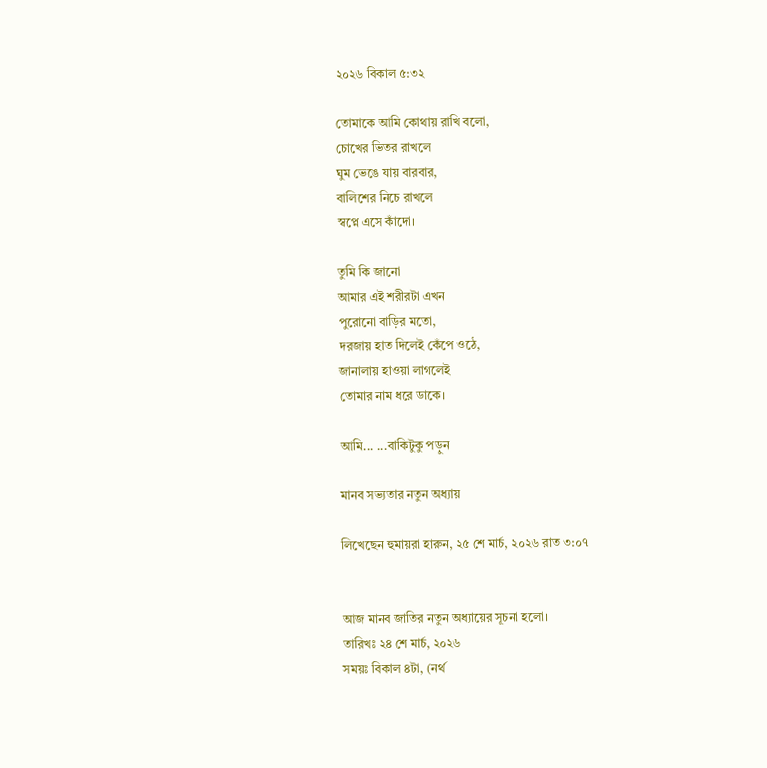২০২৬ বিকাল ৫:৩২

তোমাকে আমি কোথায় রাখি বলো,
চোখের ভিতর রাখলে
ঘুম ভেঙে যায় বারবার,
বালিশের নিচে রাখলে
স্বপ্নে এসে কাঁদো।

তুমি কি জানো
আমার এই শরীরটা এখন
পুরোনো বাড়ির মতো,
দরজায় হাত দিলেই কেঁপে ওঠে,
জানালায় হাওয়া লাগলেই
তোমার নাম ধরে ডাকে।

আমি... ...বাকিটুকু পড়ুন

মানব সভ্যতার নতুন অধ্যায়

লিখেছেন হুমায়রা হারুন, ২৫ শে মার্চ, ২০২৬ রাত ৩:০৭


আজ মানব জাতির নতুন অধ্যায়ের সূচনা হলো।
তারিখঃ ২৪ শে মার্চ, ২০২৬
সময়ঃ বিকাল ৪টা, (নর্থ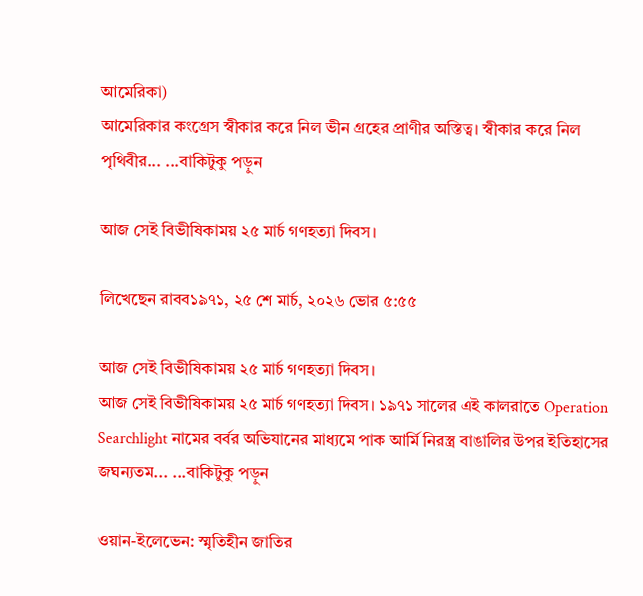আমেরিকা)
আমেরিকার কংগ্রেস স্বীকার করে নিল ভীন গ্রহের প্রাণীর অস্তিত্ব। স্বীকার করে নিল পৃথিবীর... ...বাকিটুকু পড়ুন

আজ সেই বিভীষিকাময় ২৫ মার্চ গণহত্যা দিবস।

লিখেছেন রাবব১৯৭১, ২৫ শে মার্চ, ২০২৬ ভোর ৫:৫৫

আজ সেই বিভীষিকাময় ২৫ মার্চ গণহত্যা দিবস।
আজ সেই বিভীষিকাময় ২৫ মার্চ গণহত্যা দিবস। ১৯৭১ সালের এই কালরাতে Operation Searchlight নামের বর্বর অভিযানের মাধ্যমে পাক আর্মি নিরস্ত্র বাঙালির উপর ইতিহাসের জঘন্যতম... ...বাকিটুকু পড়ুন

ওয়ান-ইলেভেন: স্মৃতিহীন জাতির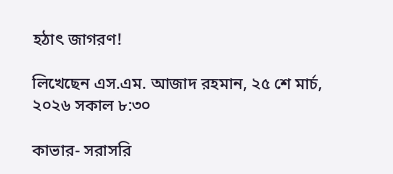হঠাৎ জাগরণ!

লিখেছেন এস.এম. আজাদ রহমান, ২৫ শে মার্চ, ২০২৬ সকাল ৮:৩০

কাভার- সরাসরি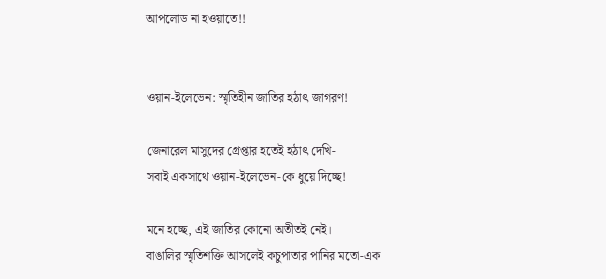আপলোড না হওয়াতে!!


ওয়ান-ইলেভেন: স্মৃতিহীন জাতির হঠাৎ জাগরণ!

জেনারেল মাসুদের গ্রেপ্তার হতেই হঠাৎ দেখি-
সবাই একসাথে ওয়ান-ইলেভেন-কে ধুয়ে দিচ্ছে!

মনে হচ্ছে, এই জাতির কোনো অতীতই নেই।
বাঙালির স্মৃতিশক্তি আসলেই কচুপাতার পানির মতো-এক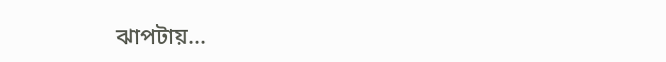ঝাপটায়...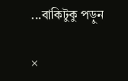...বাকিটুকু পড়ুন

×